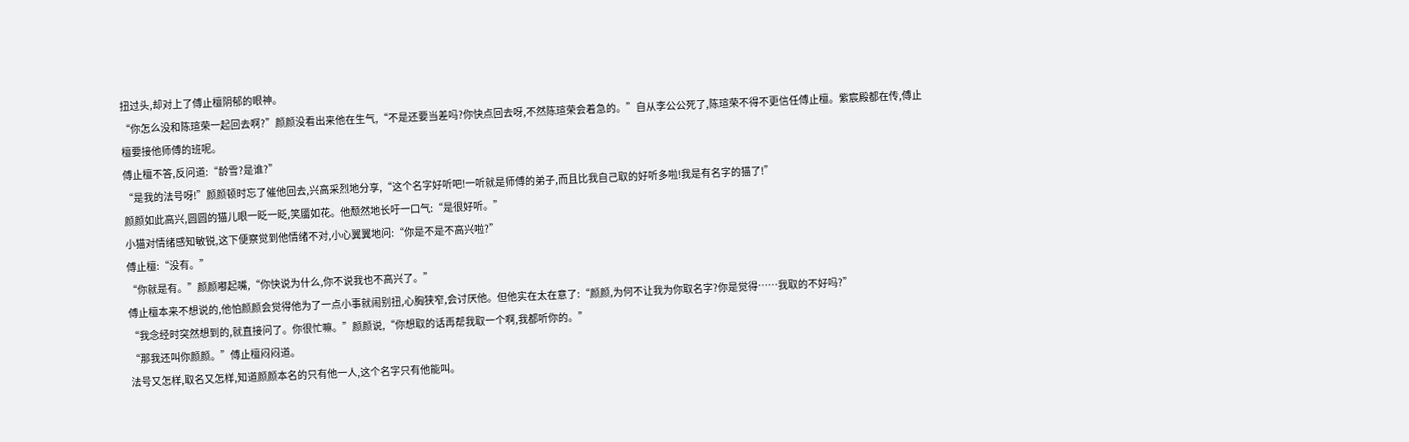扭过头,却对上了傅止檀阴郁的眼神。
“你怎么没和陈瑄荣一起回去啊?”颜颜没看出来他在生气,“不是还要当差吗?你快点回去呀,不然陈瑄荣会着急的。”自从李公公死了,陈瑄荣不得不更信任傅止檀。紫宸殿都在传,傅止檀要接他师傅的班呢。
傅止檀不答,反问道:“龄雪?是谁?”
“是我的法号呀!”颜颜顿时忘了催他回去,兴高采烈地分享,“这个名字好听吧!一听就是师傅的弟子,而且比我自己取的好听多啦!我是有名字的猫了!”
颜颜如此高兴,圆圆的猫儿眼一眨一眨,笑靥如花。他颓然地长吁一口气:“是很好听。”
小猫对情绪感知敏锐,这下便察觉到他情绪不对,小心翼翼地问:“你是不是不高兴啦?”
傅止檀:“没有。”
“你就是有。”颜颜嘟起嘴,“你快说为什么,你不说我也不高兴了。”
傅止檀本来不想说的,他怕颜颜会觉得他为了一点小事就闹别扭,心胸狭窄,会讨厌他。但他实在太在意了:“颜颜,为何不让我为你取名字?你是觉得……我取的不好吗?”
“我念经时突然想到的,就直接问了。你很忙嘛。”颜颜说,“你想取的话再帮我取一个啊,我都听你的。”
“那我还叫你颜颜。”傅止檀闷闷道。
法号又怎样,取名又怎样,知道颜颜本名的只有他一人,这个名字只有他能叫。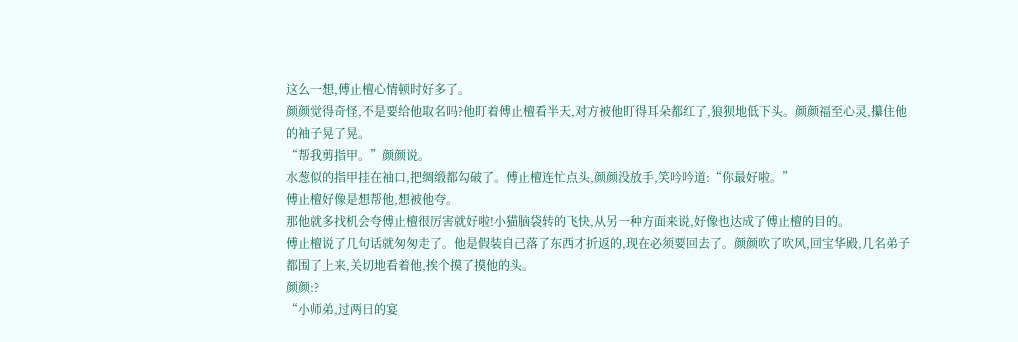这么一想,傅止檀心情顿时好多了。
颜颜觉得奇怪,不是要给他取名吗?他盯着傅止檀看半天,对方被他盯得耳朵都红了,狼狈地低下头。颜颜福至心灵,攥住他的袖子晃了晃。
“帮我剪指甲。”颜颜说。
水葱似的指甲挂在袖口,把绸缎都勾破了。傅止檀连忙点头,颜颜没放手,笑吟吟道:“你最好啦。”
傅止檀好像是想帮他,想被他夸。
那他就多找机会夸傅止檀很厉害就好啦!小猫脑袋转的飞快,从另一种方面来说,好像也达成了傅止檀的目的。
傅止檀说了几句话就匆匆走了。他是假装自己落了东西才折返的,现在必须要回去了。颜颜吹了吹风,回宝华殿,几名弟子都围了上来,关切地看着他,挨个摸了摸他的头。
颜颜:?
“小师弟,过两日的宴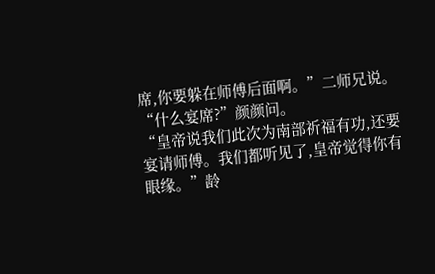席,你要躲在师傅后面啊。”二师兄说。
“什么宴席?”颜颜问。
“皇帝说我们此次为南部祈福有功,还要宴请师傅。我们都听见了,皇帝觉得你有眼缘。”龄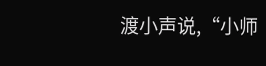渡小声说,“小师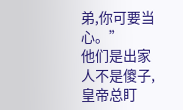弟,你可要当心。”
他们是出家人不是傻子,皇帝总盯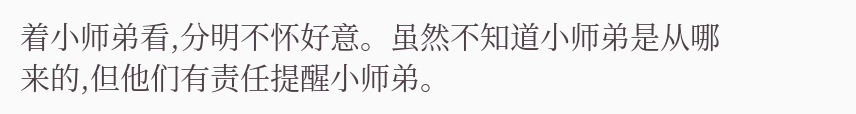着小师弟看,分明不怀好意。虽然不知道小师弟是从哪来的,但他们有责任提醒小师弟。